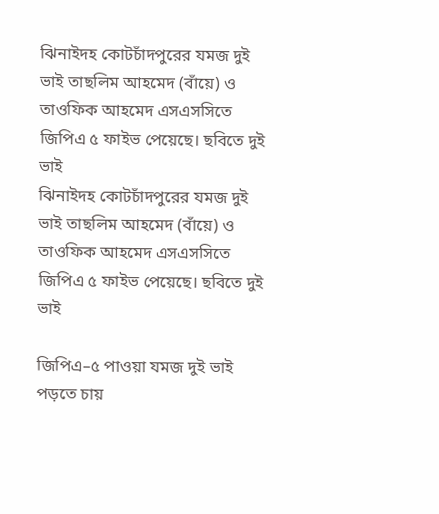ঝিনাইদহ কোটচাঁদপুরের যমজ দুই ভাই তাছলিম আহমেদ (বাঁয়ে) ও তাওফিক আহমেদ এসএসসিতে জিপিএ ৫ ফাইভ পেয়েছে। ছবিতে দুই ভাই
ঝিনাইদহ কোটচাঁদপুরের যমজ দুই ভাই তাছলিম আহমেদ (বাঁয়ে) ও  তাওফিক আহমেদ এসএসসিতে জিপিএ ৫ ফাইভ পেয়েছে। ছবিতে দুই ভাই

জিপিএ–৫ পাওয়া যমজ দুই ভাই পড়তে চায়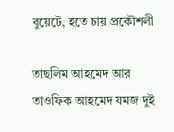বুয়েটে, হতে চায় প্রকৌশলী

তাছলিম আহমেদ আর তাওফিক আহমেদ যমজ দুই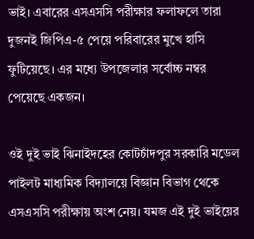ভাই। এবারের এসএসসি পরীক্ষার ফলাফলে তারা দুজনই জিপিএ-৫ পেয়ে পরিবারের মুখে হাসি ফুটিয়েছে। এর মধ্যে উপজেলার সর্বোচ্চ নম্বর পেয়েছে একজন।

ওই দুই ভাই ঝিনাইদহের কোটচাঁদপুর সরকারি মডেল পাইলট মাধ্যমিক বিদ্যালয়ে বিজ্ঞান বিভাগ থেকে এসএসসি পরীক্ষায় অংশ নেয়। যমজ এই দুই ভাইয়ের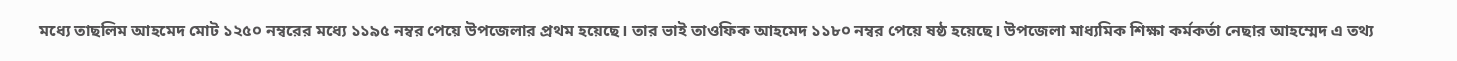মধ্যে তাছলিম আহমেদ মোট ১২৫০ নম্বরের মধ্যে ১১৯৫ নম্বর পেয়ে উপজেলার প্রথম হয়েছে। তার ভাই তাওফিক আহমেদ ১১৮০ নম্বর পেয়ে ষষ্ঠ হয়েছে। উপজেলা মাধ্যমিক শিক্ষা কর্মকর্তা নেছার আহম্মেদ এ তথ্য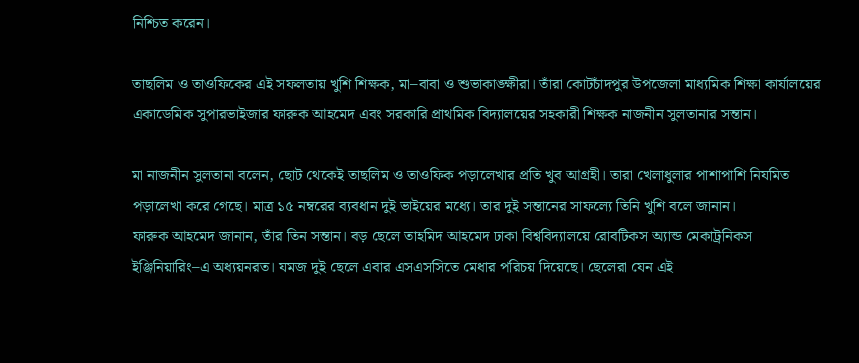নিশ্চিত করেন।

তাছলিম ও তাওফিকের এই সফলতায় খুশি শিক্ষক, মা–বাবা ও শুভাকাঙ্ক্ষীরা। তাঁরা কোটচাঁদপুর উপজেলা মাধ্যমিক শিক্ষা কার্যালয়ের একাডেমিক সুপারভাইজার ফারুক আহমেদ এবং সরকারি প্রাথমিক বিদ্যালয়ের সহকারী শিক্ষক নাজনীন সুলতানার সন্তান।

মা নাজনীন সুলতানা বলেন, ছোট থেকেই তাছলিম ও তাওফিক পড়ালেখার প্রতি খুব আগ্রহী। তারা খেলাধুলার পাশাপাশি নিযমিত পড়ালেখা করে গেছে। মাত্র ১৫ নম্বরের ব্যবধান দুই ভাইয়ের মধ্যে। তার দুই সন্তানের সাফল্যে তিনি খুশি বলে জানান।
ফারুক আহমেদ জানান, তাঁর তিন সন্তান। বড় ছেলে তাহমিদ আহমেদ ঢাকা বিশ্ববিদ্যালয়ে রোবটিকস অ্যান্ড মেকাট্রনিকস ইঞ্জিনিয়ারিং–এ অধ্যয়নরত। যমজ দুই ছেলে এবার এসএসসিতে মেধার পরিচয় দিয়েছে। ছেলেরা যেন এই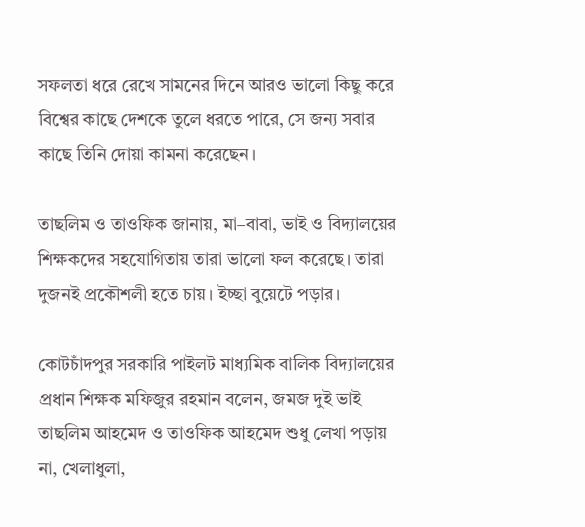সফলতা ধরে রেখে সামনের দিনে আরও ভালো কিছু করে বিশ্বের কাছে দেশকে তুলে ধরতে পারে, সে জন্য সবার কাছে তিনি দোয়া কামনা করেছেন।

তাছলিম ও তাওফিক জানায়, মা–বাবা, ভাই ও বিদ্যালয়ের শিক্ষকদের সহযোগিতায় তারা ভালো ফল করেছে। তারা দুজনই প্রকৌশলী হতে চায়। ইচ্ছা বুয়েটে পড়ার।

কোটচাঁদপুর সরকারি পাইলট মাধ্যমিক বালিক বিদ্যালয়ের প্রধান শিক্ষক মফিজুর রহমান বলেন, জমজ দুই ভাই তাছলিম আহমেদ ও তাওফিক আহমেদ শুধু লেখা পড়ায় না, খেলাধুলা,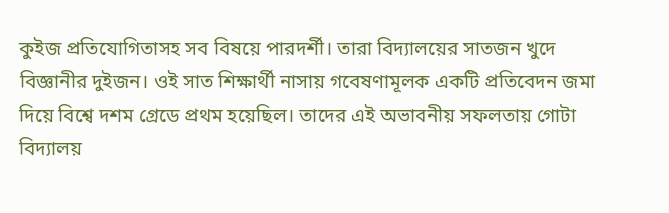কুইজ প্রতিযোগিতাসহ সব বিষয়ে পারদর্শী। তারা বিদ্যালয়ের সাতজন খুদে বিজ্ঞানীর দুইজন। ওই সাত শিক্ষার্থী নাসায় গবেষণামূলক একটি প্রতিবেদন জমা দিয়ে বিশ্বে দশম গ্রেডে প্রথম হয়েছিল। তাদের এই অভাবনীয় সফলতায় গোটা বিদ্যালয়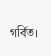গর্বিত।